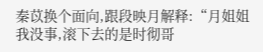秦苡换个面向,跟段映月解释:“月姐姐我没事,滚下去的是时彻哥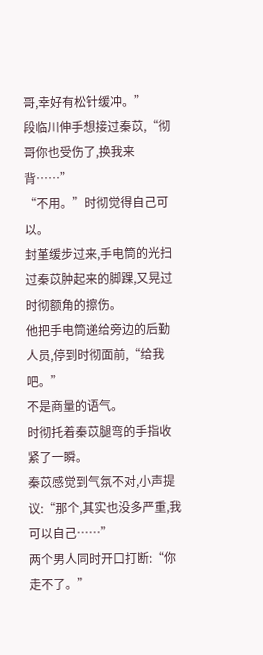哥,幸好有松针缓冲。”
段临川伸手想接过秦苡,“彻哥你也受伤了,换我来背……”
“不用。”时彻觉得自己可以。
封堇缓步过来,手电筒的光扫过秦苡肿起来的脚踝,又晃过时彻额角的擦伤。
他把手电筒递给旁边的后勤人员,停到时彻面前,“给我吧。”
不是商量的语气。
时彻托着秦苡腿弯的手指收紧了一瞬。
秦苡感觉到气氛不对,小声提议:“那个,其实也没多严重,我可以自己……”
两个男人同时开口打断:“你走不了。”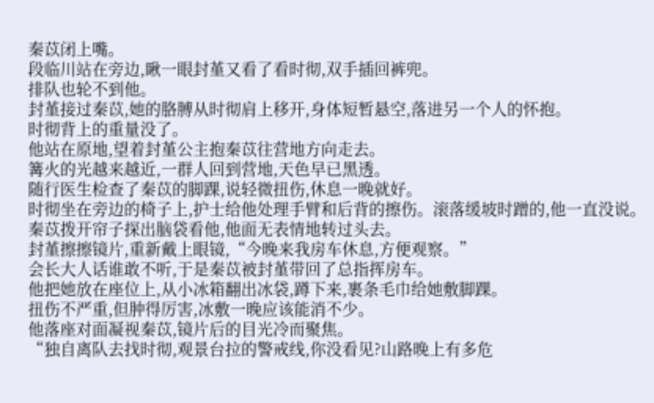秦苡闭上嘴。
段临川站在旁边,瞅一眼封堇又看了看时彻,双手插回裤兜。
排队也轮不到他。
封堇接过秦苡,她的胳膊从时彻肩上移开,身体短暂悬空,落进另一个人的怀抱。
时彻背上的重量没了。
他站在原地,望着封堇公主抱秦苡往营地方向走去。
篝火的光越来越近,一群人回到营地,天色早已黑透。
随行医生检查了秦苡的脚踝,说轻微扭伤,休息一晚就好。
时彻坐在旁边的椅子上,护士给他处理手臂和后背的擦伤。滚落缓坡时蹭的,他一直没说。
秦苡拨开帘子探出脑袋看他,他面无表情地转过头去。
封堇擦擦镜片,重新戴上眼镜,“今晚来我房车休息,方便观察。”
会长大人话谁敢不听,于是秦苡被封堇带回了总指挥房车。
他把她放在座位上,从小冰箱翻出冰袋,蹲下来,裹条毛巾给她敷脚踝。
扭伤不严重,但肿得厉害,冰敷一晚应该能消不少。
他落座对面凝视秦苡,镜片后的目光冷而聚焦。
“独自离队去找时彻,观景台拉的警戒线,你没看见?山路晚上有多危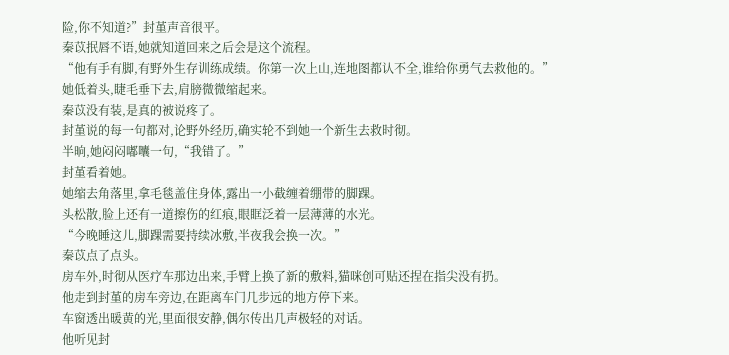险,你不知道?”封堇声音很平。
秦苡抿唇不语,她就知道回来之后会是这个流程。
“他有手有脚,有野外生存训练成绩。你第一次上山,连地图都认不全,谁给你勇气去救他的。”
她低着头,睫毛垂下去,肩膀微微缩起来。
秦苡没有装,是真的被说疼了。
封堇说的每一句都对,论野外经历,确实轮不到她一个新生去救时彻。
半晌,她闷闷嘟囔一句,“我错了。”
封堇看着她。
她缩去角落里,拿毛毯盖住身体,露出一小截缠着绷带的脚踝。
头松散,脸上还有一道擦伤的红痕,眼眶泛着一层薄薄的水光。
“今晚睡这儿,脚踝需要持续冰敷,半夜我会换一次。”
秦苡点了点头。
房车外,时彻从医疗车那边出来,手臂上换了新的敷料,猫咪创可贴还捏在指尖没有扔。
他走到封堇的房车旁边,在距离车门几步远的地方停下来。
车窗透出暖黄的光,里面很安静,偶尔传出几声极轻的对话。
他听见封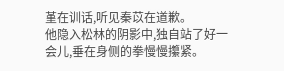堇在训话,听见秦苡在道歉。
他隐入松林的阴影中,独自站了好一会儿,垂在身侧的拳慢慢攥紧。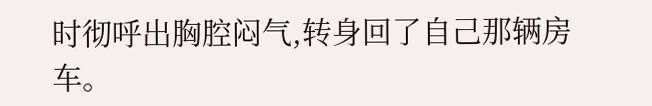时彻呼出胸腔闷气,转身回了自己那辆房车。